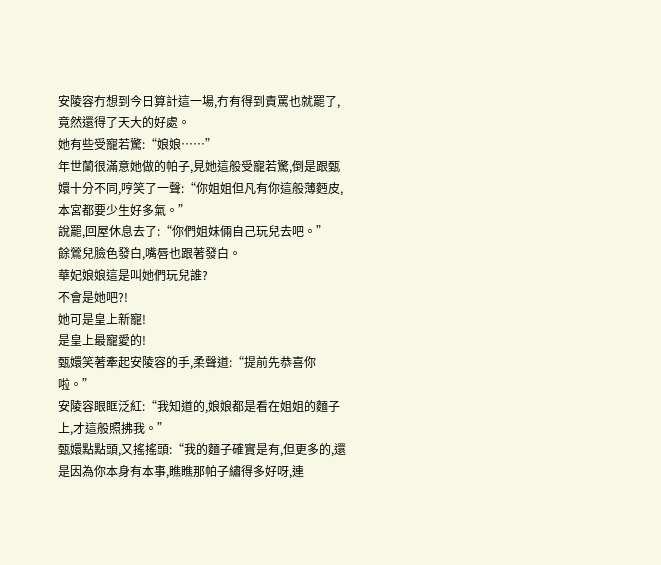安陵容冇想到今日算計這一場,冇有得到責罵也就罷了,竟然還得了天大的好處。
她有些受寵若驚:“娘娘……”
年世蘭很滿意她做的帕子,見她這般受寵若驚,倒是跟甄嬛十分不同,哼笑了一聲:“你姐姐但凡有你這般薄麪皮,本宮都要少生好多氣。”
說罷,回屋休息去了:“你們姐妹倆自己玩兒去吧。”
餘鶯兒臉色發白,嘴唇也跟著發白。
華妃娘娘這是叫她們玩兒誰?
不會是她吧?!
她可是皇上新寵!
是皇上最寵愛的!
甄嬛笑著牽起安陵容的手,柔聲道:“提前先恭喜你啦。”
安陵容眼眶泛紅:“我知道的,娘娘都是看在姐姐的麵子上,才這般照拂我。”
甄嬛點點頭,又搖搖頭:“我的麵子確實是有,但更多的,還是因為你本身有本事,瞧瞧那帕子繡得多好呀,連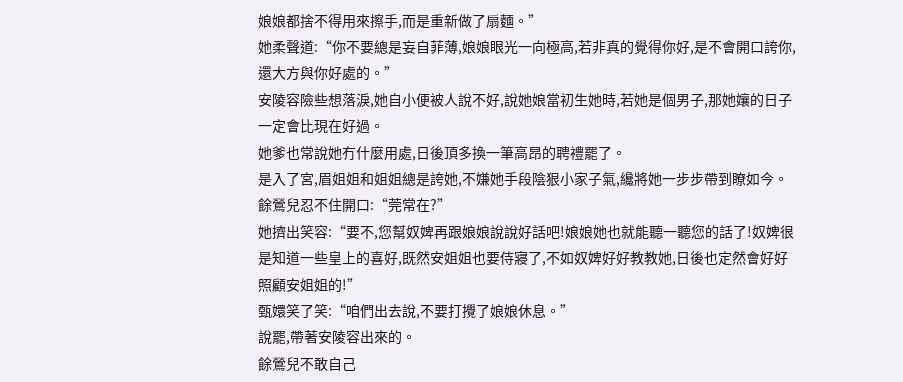娘娘都捨不得用來擦手,而是重新做了扇麵。”
她柔聲道:“你不要總是妄自菲薄,娘娘眼光一向極高,若非真的覺得你好,是不會開口誇你,還大方與你好處的。”
安陵容險些想落淚,她自小便被人說不好,說她娘當初生她時,若她是個男子,那她孃的日子一定會比現在好過。
她爹也常說她冇什麼用處,日後頂多換一筆高昂的聘禮罷了。
是入了宮,眉姐姐和姐姐總是誇她,不嫌她手段陰狠小家子氣,纔將她一步步帶到瞭如今。
餘鶯兒忍不住開口:“莞常在?”
她擠出笑容:“要不,您幫奴婢再跟娘娘說說好話吧!娘娘她也就能聽一聽您的話了!奴婢很是知道一些皇上的喜好,既然安姐姐也要侍寢了,不如奴婢好好教教她,日後也定然會好好照顧安姐姐的!”
甄嬛笑了笑:“咱們出去說,不要打攪了娘娘休息。”
說罷,帶著安陵容出來的。
餘鶯兒不敢自己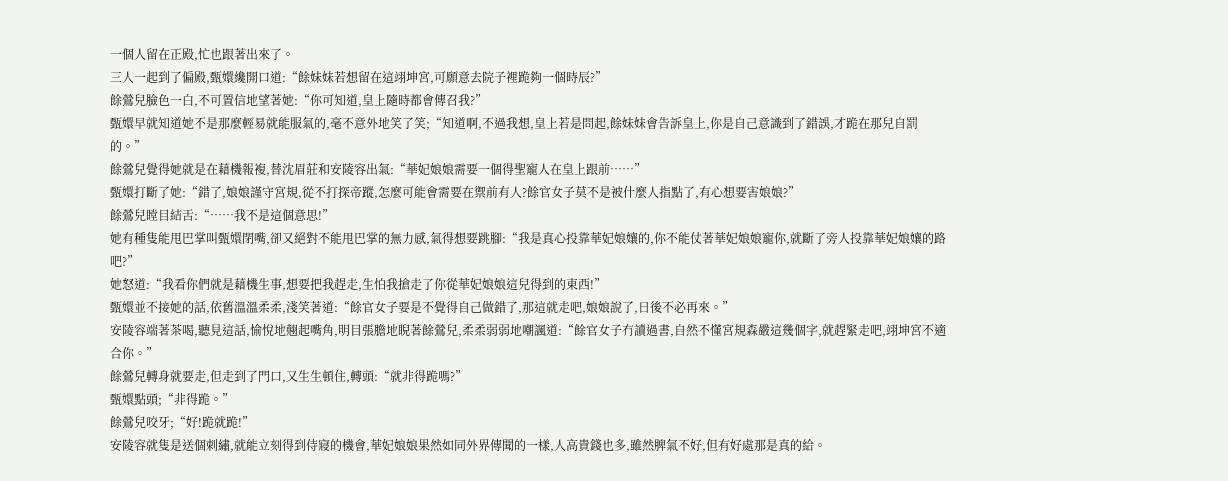一個人留在正殿,忙也跟著出來了。
三人一起到了偏殿,甄嬛纔開口道:“餘妹妹若想留在這翊坤宮,可願意去院子裡跪夠一個時辰?”
餘鶯兒臉色一白,不可置信地望著她:“你可知道,皇上隨時都會傳召我?”
甄嬛早就知道她不是那麼輕易就能服氣的,毫不意外地笑了笑;“知道啊,不過我想,皇上若是問起,餘妹妹會告訴皇上,你是自己意識到了錯誤,才跪在那兒自罰的。”
餘鶯兒覺得她就是在藉機報複,替沈眉莊和安陵容出氣:“華妃娘娘需要一個得聖寵人在皇上跟前……”
甄嬛打斷了她:“錯了,娘娘謹守宮規,從不打探帝蹤,怎麼可能會需要在禦前有人?餘官女子莫不是被什麼人指點了,有心想要害娘娘?”
餘鶯兒瞠目結舌:“……我不是這個意思!”
她有種隻能甩巴掌叫甄嬛閉嘴,卻又絕對不能甩巴掌的無力感,氣得想要跳腳:“我是真心投靠華妃娘孃的,你不能仗著華妃娘娘寵你,就斷了旁人投靠華妃娘孃的路吧?”
她怒道:“我看你們就是藉機生事,想要把我趕走,生怕我搶走了你從華妃娘娘這兒得到的東西!”
甄嬛並不接她的話,依舊溫溫柔柔,淺笑著道:“餘官女子要是不覺得自己做錯了,那這就走吧,娘娘說了,日後不必再來。”
安陵容端著茶喝,聽見這話,愉悅地翹起嘴角,明目張膽地睨著餘鶯兒,柔柔弱弱地嘲諷道:“餘官女子冇讀過書,自然不懂宮規森嚴這幾個字,就趕緊走吧,翊坤宮不適合你。”
餘鶯兒轉身就要走,但走到了門口,又生生頓住,轉頭:“就非得跪嗎?”
甄嬛點頭;“非得跪。”
餘鶯兒咬牙;“好!跪就跪!”
安陵容就隻是送個刺繡,就能立刻得到侍寢的機會,華妃娘娘果然如同外界傳聞的一樣,人高貴錢也多,雖然脾氣不好,但有好處那是真的給。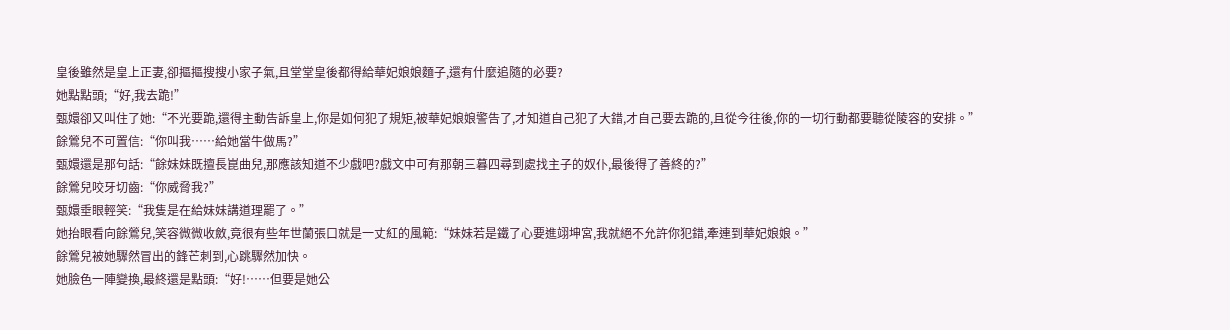皇後雖然是皇上正妻,卻摳摳搜搜小家子氣,且堂堂皇後都得給華妃娘娘麵子,還有什麼追隨的必要?
她點點頭;“好,我去跪!”
甄嬛卻又叫住了她:“不光要跪,還得主動告訴皇上,你是如何犯了規矩,被華妃娘娘警告了,才知道自己犯了大錯,才自己要去跪的,且從今往後,你的一切行動都要聽從陵容的安排。”
餘鶯兒不可置信:“你叫我……給她當牛做馬?”
甄嬛還是那句話:“餘妹妹既擅長崑曲兒,那應該知道不少戲吧?戲文中可有那朝三暮四尋到處找主子的奴仆,最後得了善終的?”
餘鶯兒咬牙切齒:“你威脅我?”
甄嬛垂眼輕笑:“我隻是在給妹妹講道理罷了。”
她抬眼看向餘鶯兒,笑容微微收斂,竟很有些年世蘭張口就是一丈紅的風範:“妹妹若是鐵了心要進翊坤宮,我就絕不允許你犯錯,牽連到華妃娘娘。”
餘鶯兒被她驟然冒出的鋒芒刺到,心跳驟然加快。
她臉色一陣變換,最終還是點頭:“好!……但要是她公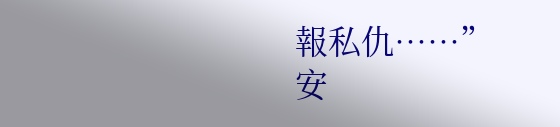報私仇……”
安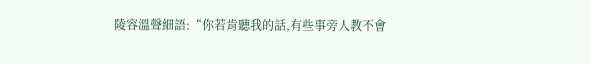陵容溫聲細語:“你若肯聽我的話,有些事旁人教不會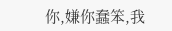你,嫌你蠢笨,我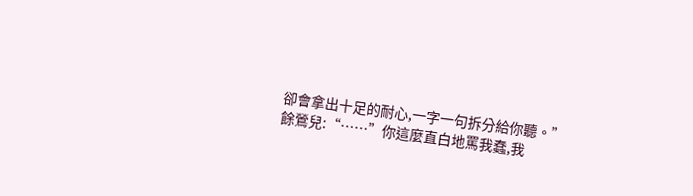卻會拿出十足的耐心,一字一句拆分給你聽。”
餘鶯兒:“……”你這麼直白地罵我蠢,我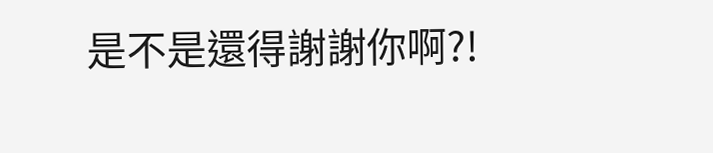是不是還得謝謝你啊?!